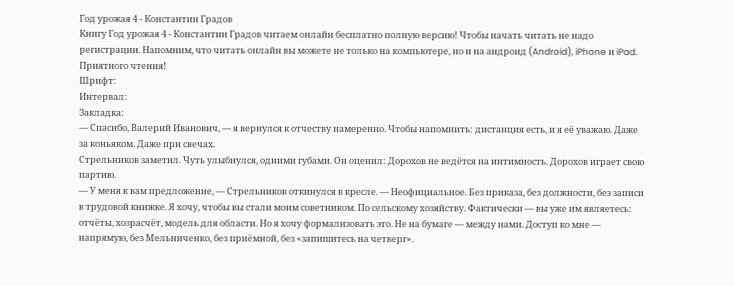Год урожая 4 - Константин Градов
Книгу Год урожая 4 - Константин Градов читаем онлайн бесплатно полную версию! Чтобы начать читать не надо регистрации. Напомним, что читать онлайн вы можете не только на компьютере, но и на андроид (Android), iPhone и iPad. Приятного чтения!
Шрифт:
Интервал:
Закладка:
— Спасибо, Валерий Иванович, — я вернулся к отчеству намеренно. Чтобы напомнить: дистанция есть, и я её уважаю. Даже за коньяком. Даже при свечах.
Стрельников заметил. Чуть улыбнулся, одними губами. Он оценил: Дорохов не ведётся на интимность. Дорохов играет свою партию.
— У меня к вам предложение, — Стрельников откинулся в кресле. — Неофициальное. Без приказа, без должности, без записи в трудовой книжке. Я хочу, чтобы вы стали моим советником. По сельскому хозяйству. Фактически — вы уже им являетесь: отчёты, хозрасчёт, модель для области. Но я хочу формализовать это. Не на бумаге — между нами. Доступ ко мне — напрямую, без Мельниченко, без приёмной, без «запишитесь на четверг».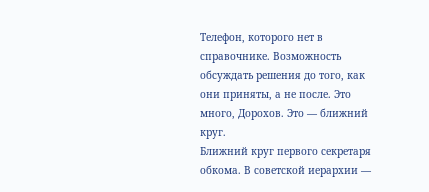Телефон, которого нет в справочнике. Возможность обсуждать решения до того, как они приняты, а не после. Это много, Дорохов. Это — ближний круг.
Ближний круг первого секретаря обкома. В советской иерархии —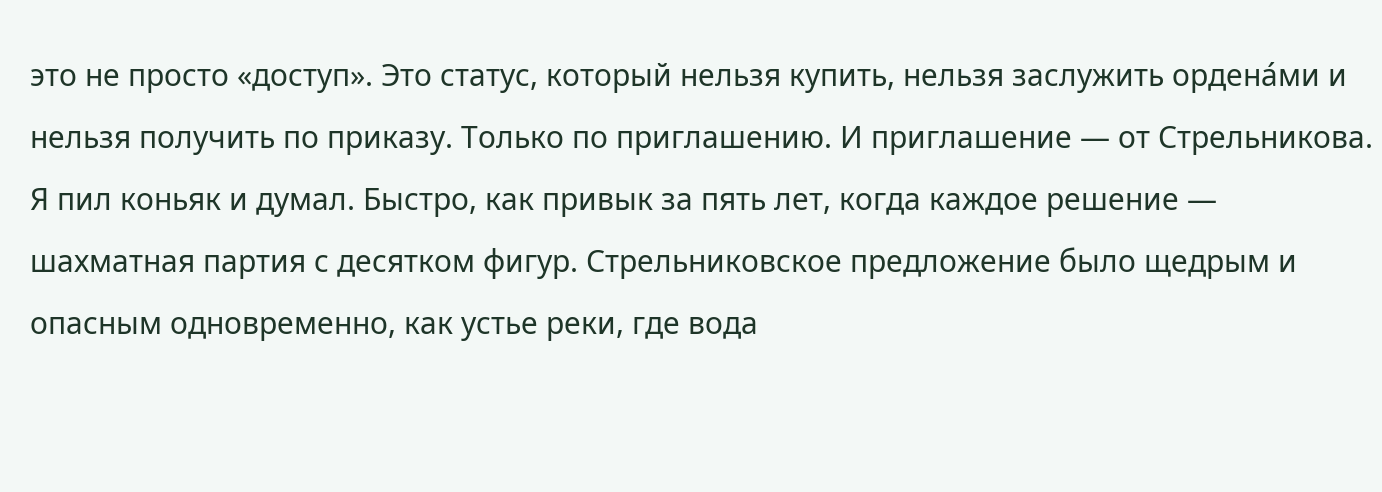это не просто «доступ». Это статус, который нельзя купить, нельзя заслужить ордена́ми и нельзя получить по приказу. Только по приглашению. И приглашение — от Стрельникова.
Я пил коньяк и думал. Быстро, как привык за пять лет, когда каждое решение — шахматная партия с десятком фигур. Стрельниковское предложение было щедрым и опасным одновременно, как устье реки, где вода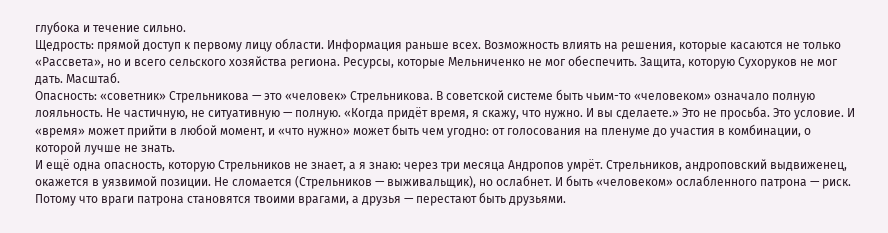глубока и течение сильно.
Щедрость: прямой доступ к первому лицу области. Информация раньше всех. Возможность влиять на решения, которые касаются не только «Рассвета», но и всего сельского хозяйства региона. Ресурсы, которые Мельниченко не мог обеспечить. Защита, которую Сухоруков не мог дать. Масштаб.
Опасность: «советник» Стрельникова — это «человек» Стрельникова. В советской системе быть чьим-то «человеком» означало полную лояльность. Не частичную, не ситуативную — полную. «Когда придёт время, я скажу, что нужно. И вы сделаете.» Это не просьба. Это условие. И «время» может прийти в любой момент, и «что нужно» может быть чем угодно: от голосования на пленуме до участия в комбинации, о которой лучше не знать.
И ещё одна опасность, которую Стрельников не знает, а я знаю: через три месяца Андропов умрёт. Стрельников, андроповский выдвиженец, окажется в уязвимой позиции. Не сломается (Стрельников — выживальщик), но ослабнет. И быть «человеком» ослабленного патрона — риск. Потому что враги патрона становятся твоими врагами, а друзья — перестают быть друзьями.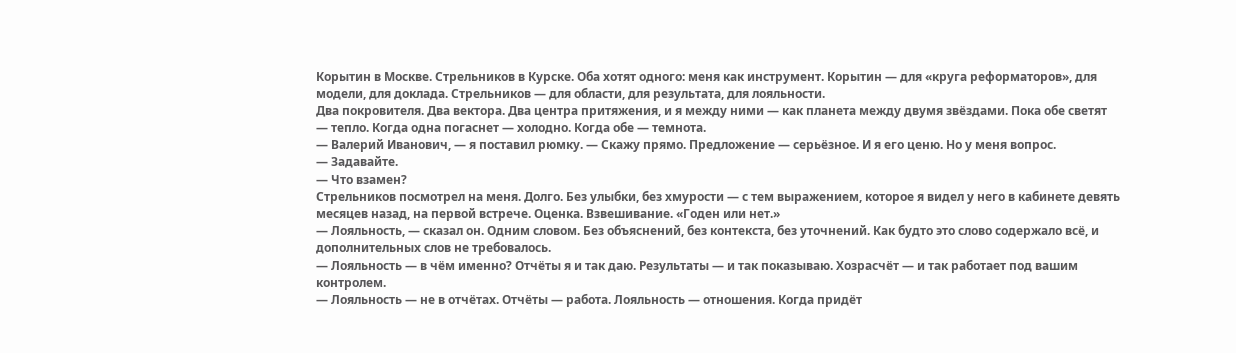Корытин в Москве. Стрельников в Курске. Оба хотят одного: меня как инструмент. Корытин — для «круга реформаторов», для модели, для доклада. Стрельников — для области, для результата, для лояльности.
Два покровителя. Два вектора. Два центра притяжения, и я между ними — как планета между двумя звёздами. Пока обе светят — тепло. Когда одна погаснет — холодно. Когда обе — темнота.
— Валерий Иванович, — я поставил рюмку. — Скажу прямо. Предложение — серьёзное. И я его ценю. Но у меня вопрос.
— Задавайте.
— Что взамен?
Стрельников посмотрел на меня. Долго. Без улыбки, без хмурости — с тем выражением, которое я видел у него в кабинете девять месяцев назад, на первой встрече. Оценка. Взвешивание. «Годен или нет.»
— Лояльность, — сказал он. Одним словом. Без объяснений, без контекста, без уточнений. Как будто это слово содержало всё, и дополнительных слов не требовалось.
— Лояльность — в чём именно? Отчёты я и так даю. Результаты — и так показываю. Хозрасчёт — и так работает под вашим контролем.
— Лояльность — не в отчётах. Отчёты — работа. Лояльность — отношения. Когда придёт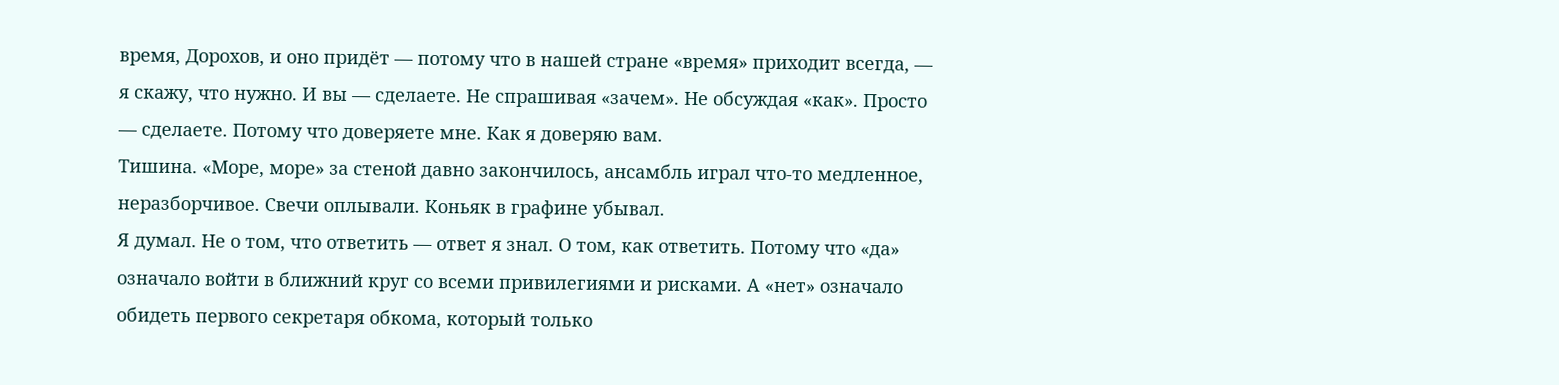время, Дорохов, и оно придёт — потому что в нашей стране «время» приходит всегда, — я скажу, что нужно. И вы — сделаете. Не спрашивая «зачем». Не обсуждая «как». Просто — сделаете. Потому что доверяете мне. Как я доверяю вам.
Тишина. «Море, море» за стеной давно закончилось, ансамбль играл что-то медленное, неразборчивое. Свечи оплывали. Коньяк в графине убывал.
Я думал. Не о том, что ответить — ответ я знал. О том, как ответить. Потому что «да» означало войти в ближний круг со всеми привилегиями и рисками. А «нет» означало обидеть первого секретаря обкома, который только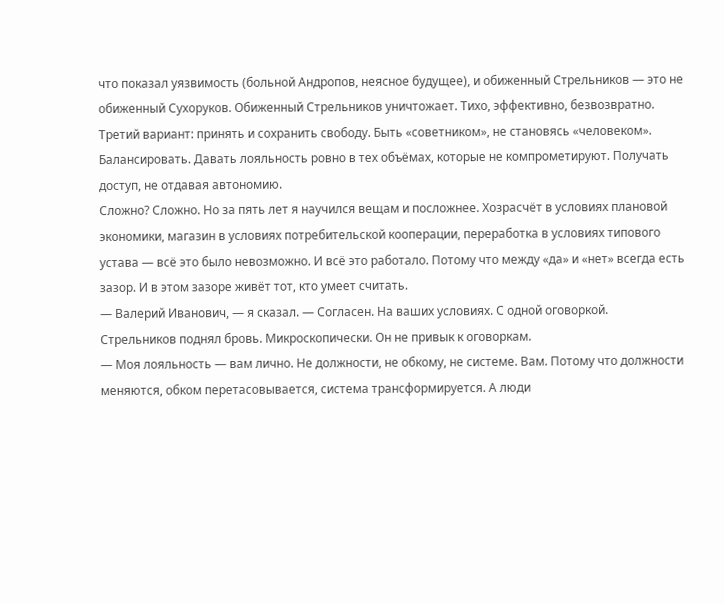что показал уязвимость (больной Андропов, неясное будущее), и обиженный Стрельников — это не обиженный Сухоруков. Обиженный Стрельников уничтожает. Тихо, эффективно, безвозвратно.
Третий вариант: принять и сохранить свободу. Быть «советником», не становясь «человеком». Балансировать. Давать лояльность ровно в тех объёмах, которые не компрометируют. Получать доступ, не отдавая автономию.
Сложно? Сложно. Но за пять лет я научился вещам и посложнее. Хозрасчёт в условиях плановой экономики, магазин в условиях потребительской кооперации, переработка в условиях типового устава — всё это было невозможно. И всё это работало. Потому что между «да» и «нет» всегда есть зазор. И в этом зазоре живёт тот, кто умеет считать.
— Валерий Иванович, — я сказал. — Согласен. На ваших условиях. С одной оговоркой.
Стрельников поднял бровь. Микроскопически. Он не привык к оговоркам.
— Моя лояльность — вам лично. Не должности, не обкому, не системе. Вам. Потому что должности меняются, обком перетасовывается, система трансформируется. А люди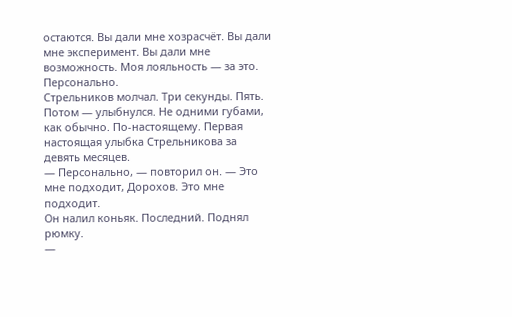остаются. Вы дали мне хозрасчёт. Вы дали мне эксперимент. Вы дали мне возможность. Моя лояльность — за это. Персонально.
Стрельников молчал. Три секунды. Пять. Потом — улыбнулся. Не одними губами, как обычно. По-настоящему. Первая настоящая улыбка Стрельникова за девять месяцев.
— Персонально, — повторил он. — Это мне подходит, Дорохов. Это мне подходит.
Он налил коньяк. Последний. Поднял рюмку.
—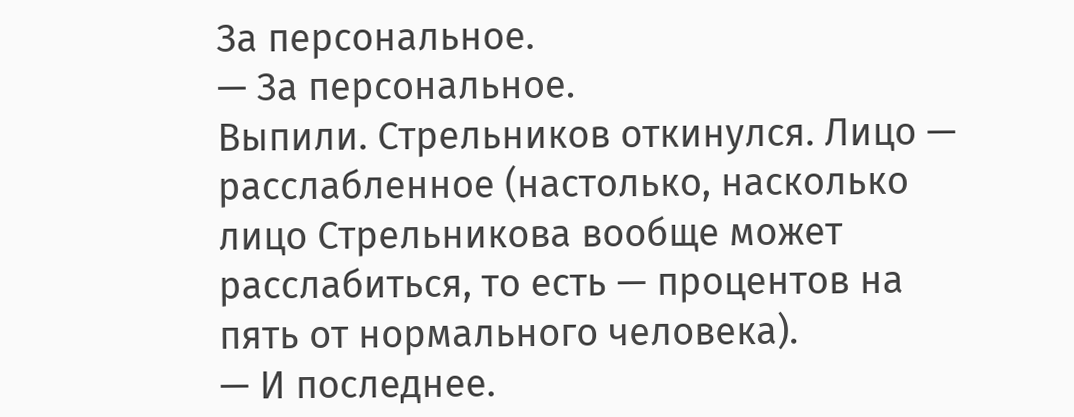За персональное.
— За персональное.
Выпили. Стрельников откинулся. Лицо — расслабленное (настолько, насколько лицо Стрельникова вообще может расслабиться, то есть — процентов на пять от нормального человека).
— И последнее.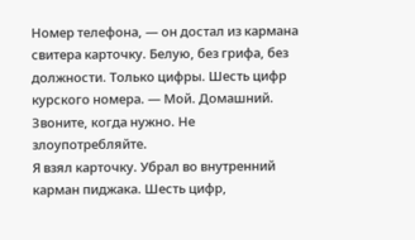Номер телефона, — он достал из кармана свитера карточку. Белую, без грифа, без должности. Только цифры. Шесть цифр курского номера. — Мой. Домашний. Звоните, когда нужно. Не злоупотребляйте.
Я взял карточку. Убрал во внутренний карман пиджака. Шесть цифр,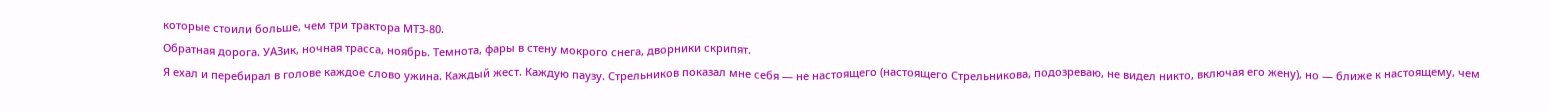которые стоили больше, чем три трактора МТЗ-80.
Обратная дорога. УАЗик, ночная трасса, ноябрь. Темнота, фары в стену мокрого снега, дворники скрипят.
Я ехал и перебирал в голове каждое слово ужина. Каждый жест. Каждую паузу. Стрельников показал мне себя — не настоящего (настоящего Стрельникова, подозреваю, не видел никто, включая его жену), но — ближе к настоящему, чем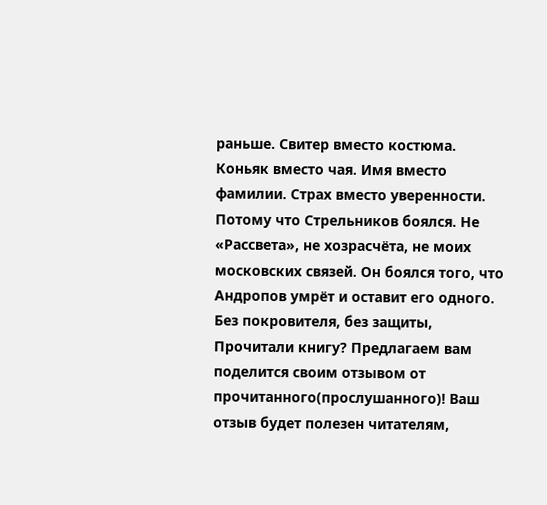раньше. Свитер вместо костюма. Коньяк вместо чая. Имя вместо фамилии. Страх вместо уверенности.
Потому что Стрельников боялся. Не «Рассвета», не хозрасчёта, не моих московских связей. Он боялся того, что Андропов умрёт и оставит его одного. Без покровителя, без защиты,
Прочитали книгу? Предлагаем вам поделится своим отзывом от прочитанного(прослушанного)! Ваш отзыв будет полезен читателям,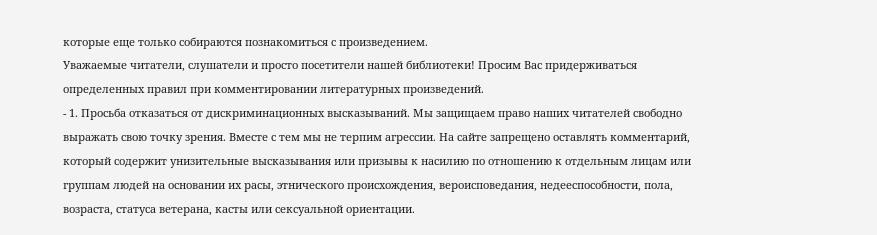которые еще только собираются познакомиться с произведением.
Уважаемые читатели, слушатели и просто посетители нашей библиотеки! Просим Вас придерживаться определенных правил при комментировании литературных произведений.
- 1. Просьба отказаться от дискриминационных высказываний. Мы защищаем право наших читателей свободно выражать свою точку зрения. Вместе с тем мы не терпим агрессии. На сайте запрещено оставлять комментарий, который содержит унизительные высказывания или призывы к насилию по отношению к отдельным лицам или группам людей на основании их расы, этнического происхождения, вероисповедания, недееспособности, пола, возраста, статуса ветерана, касты или сексуальной ориентации.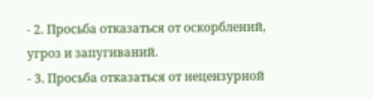- 2. Просьба отказаться от оскорблений, угроз и запугиваний.
- 3. Просьба отказаться от нецензурной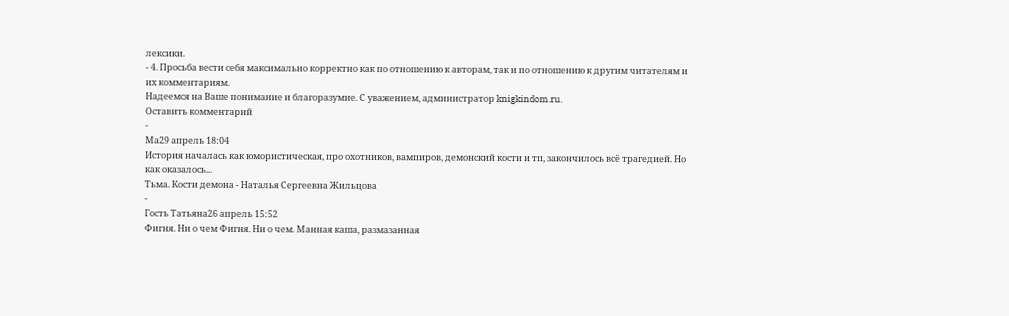лексики.
- 4. Просьба вести себя максимально корректно как по отношению к авторам, так и по отношению к другим читателям и их комментариям.
Надеемся на Ваше понимание и благоразумие. С уважением, администратор knigkindom.ru.
Оставить комментарий
-
Ма29 апрель 18:04
История началась как юмористическая, про охотников, вампиров, демонский кости и тп, закончилось всё трагедией. Но как оказалось...
Тьма. Кости демона - Наталья Сергеевна Жильцова
-
Гость Татьяна26 апрель 15:52
Фигня. Ни о чем Фигня. Ни о чем. Манная каша, размазанная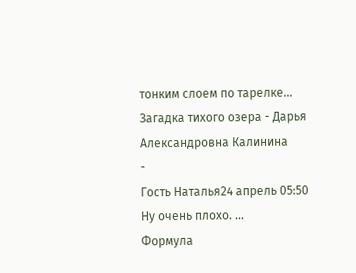тонким слоем по тарелке...
Загадка тихого озера - Дарья Александровна Калинина
-
Гость Наталья24 апрель 05:50
Ну очень плохо. ...
Формула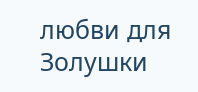любви для Золушки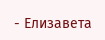- Елизавета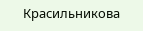Красильникова